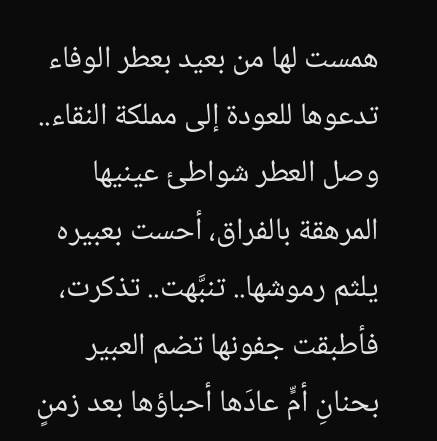همست لها من بعيد بعطر الوفاء تدعوها للعودة إلى مملكة النقاء.. وصل العطر شواطئ عينيها المرهقة بالفراق، أحست بعبيره يلثم رموشها.. تنبَّهت.. تذكرت، فأطبقت جفونها تضم العبير بحنانِ أمٍّ عادَها أحباؤها بعد زمنٍ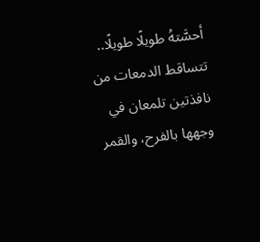أحسَّتهُ طويلًا طويلًا.. تتساقط الدمعات من نافذتين تلمعان في وجهها بالفرح، والقمر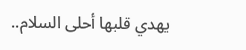يهدي قلبها أحلى السلام..